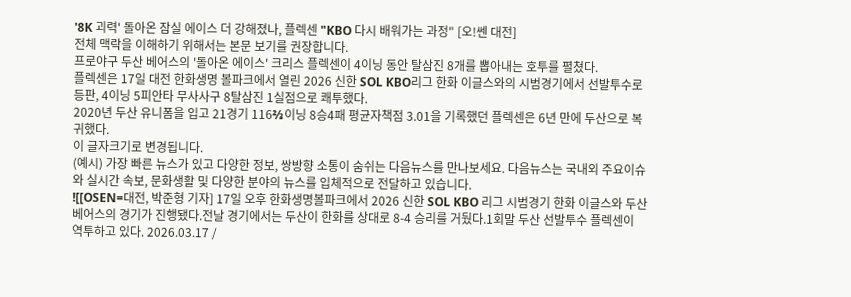'8K 괴력' 돌아온 잠실 에이스 더 강해졌나, 플렉센 "KBO 다시 배워가는 과정" [오!쎈 대전]
전체 맥락을 이해하기 위해서는 본문 보기를 권장합니다.
프로야구 두산 베어스의 '돌아온 에이스' 크리스 플렉센이 4이닝 동안 탈삼진 8개를 뽑아내는 호투를 펼쳤다.
플렉센은 17일 대전 한화생명 볼파크에서 열린 2026 신한 SOL KBO리그 한화 이글스와의 시범경기에서 선발투수로 등판, 4이닝 5피안타 무사사구 8탈삼진 1실점으로 쾌투했다.
2020년 두산 유니폼을 입고 21경기 116⅔이닝 8승4패 평균자책점 3.01을 기록했던 플렉센은 6년 만에 두산으로 복귀했다.
이 글자크기로 변경됩니다.
(예시) 가장 빠른 뉴스가 있고 다양한 정보, 쌍방향 소통이 숨쉬는 다음뉴스를 만나보세요. 다음뉴스는 국내외 주요이슈와 실시간 속보, 문화생활 및 다양한 분야의 뉴스를 입체적으로 전달하고 있습니다.
![[OSEN=대전, 박준형 기자] 17일 오후 한화생명볼파크에서 2026 신한 SOL KBO 리그 시범경기 한화 이글스와 두산 베어스의 경기가 진행됐다.전날 경기에서는 두산이 한화를 상대로 8-4 승리를 거뒀다.1회말 두산 선발투수 플렉센이 역투하고 있다. 2026.03.17 /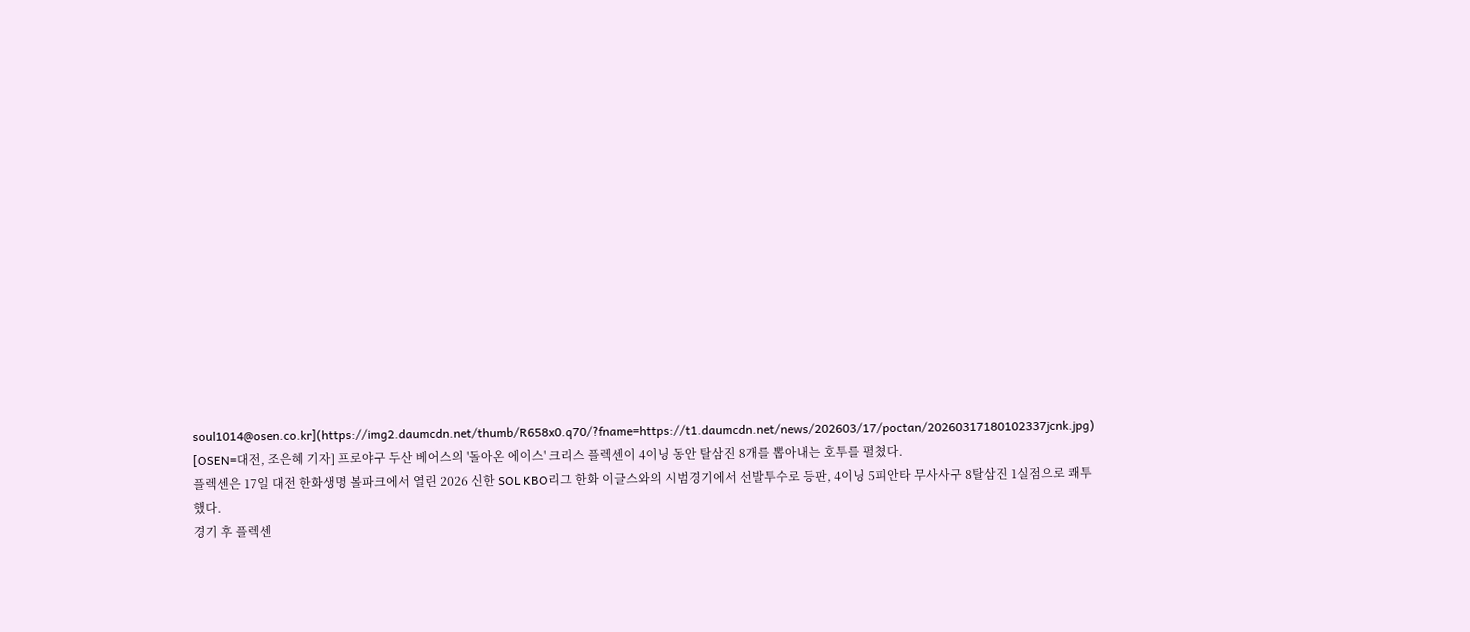soul1014@osen.co.kr](https://img2.daumcdn.net/thumb/R658x0.q70/?fname=https://t1.daumcdn.net/news/202603/17/poctan/20260317180102337jcnk.jpg)
[OSEN=대전, 조은혜 기자] 프로야구 두산 베어스의 '돌아온 에이스' 크리스 플렉센이 4이닝 동안 탈삼진 8개를 뽑아내는 호투를 펼쳤다.
플렉센은 17일 대전 한화생명 볼파크에서 열린 2026 신한 SOL KBO리그 한화 이글스와의 시범경기에서 선발투수로 등판, 4이닝 5피안타 무사사구 8탈삼진 1실점으로 쾌투했다.
경기 후 플렉센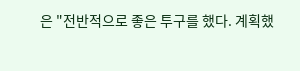은 "전반적으로 좋은 투구를 했다. 계획했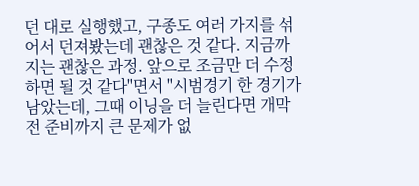던 대로 실행했고, 구종도 여러 가지를 섞어서 던져봤는데 괜찮은 것 같다. 지금까지는 괜찮은 과정. 앞으로 조금만 더 수정하면 될 것 같다"면서 "시범경기 한 경기가 남았는데, 그때 이닝을 더 늘린다면 개막전 준비까지 큰 문제가 없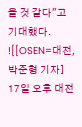을 것 같다"고 기대했다.
![[OSEN=대전, 박준형 기자] 17일 오후 대전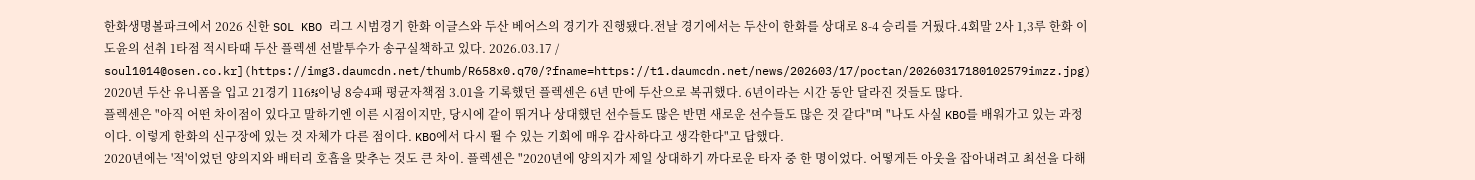한화생명볼파크에서 2026 신한 SOL KBO 리그 시범경기 한화 이글스와 두산 베어스의 경기가 진행됐다.전날 경기에서는 두산이 한화를 상대로 8-4 승리를 거뒀다.4회말 2사 1,3루 한화 이도윤의 선취 1타점 적시타때 두산 플렉센 선발투수가 송구실책하고 있다. 2026.03.17 / soul1014@osen.co.kr](https://img3.daumcdn.net/thumb/R658x0.q70/?fname=https://t1.daumcdn.net/news/202603/17/poctan/20260317180102579imzz.jpg)
2020년 두산 유니폼을 입고 21경기 116⅔이닝 8승4패 평균자책점 3.01을 기록했던 플렉센은 6년 만에 두산으로 복귀했다. 6년이라는 시간 동안 달라진 것들도 많다.
플렉센은 "아직 어떤 차이점이 있다고 말하기엔 이른 시점이지만, 당시에 같이 뛰거나 상대했던 선수들도 많은 반면 새로운 선수들도 많은 것 같다"며 "나도 사실 KBO를 배워가고 있는 과정이다. 이렇게 한화의 신구장에 있는 것 자체가 다른 점이다. KBO에서 다시 뛸 수 있는 기회에 매우 감사하다고 생각한다"고 답했다.
2020년에는 '적'이었던 양의지와 배터리 호흡을 맞추는 것도 큰 차이. 플렉센은 "2020년에 양의지가 제일 상대하기 까다로운 타자 중 한 명이었다. 어떻게든 아웃을 잡아내려고 최선을 다해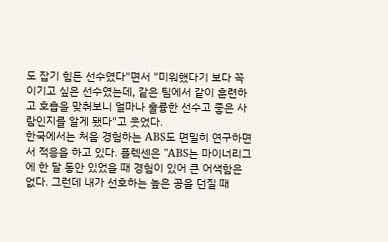도 잡기 힘든 선수였다"면서 "미워했다기 보다 꼭 이기고 싶은 선수였는데, 같은 팀에서 같이 훈련하고 호흡을 맞춰보니 얼마나 훌륭한 선수고 좋은 사람인지를 알게 됐다"고 웃었다.
한국에서는 처음 경험하는 ABS도 면밀히 연구하면서 적응을 하고 있다. 플렉센은 "ABS는 마이너리그에 한 달 동안 있었을 때 경험이 있어 큰 어색함은 없다. 그런데 내가 선호하는 높은 공을 던질 때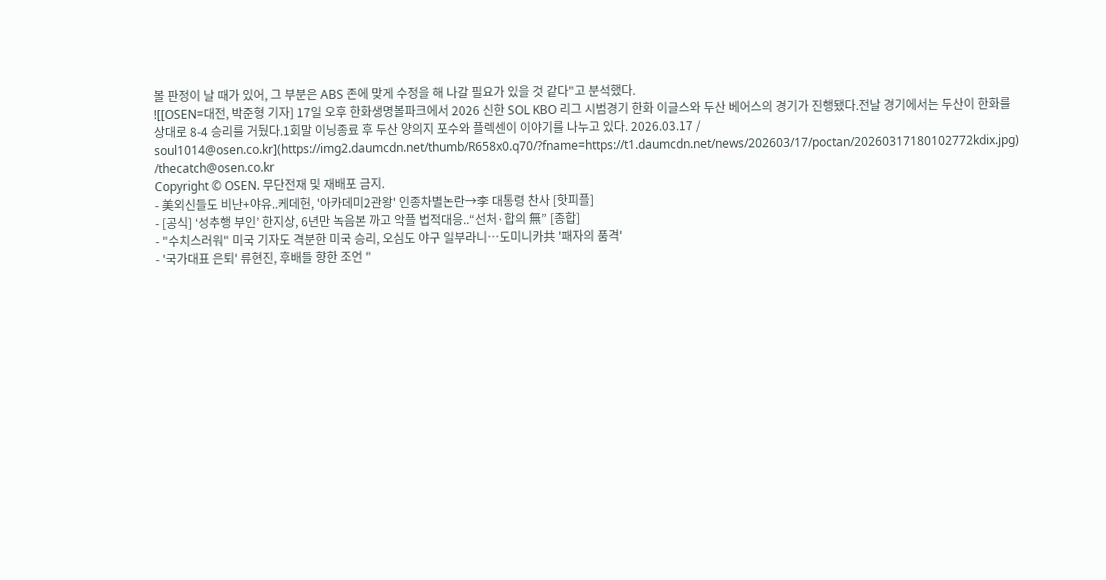볼 판정이 날 때가 있어, 그 부분은 ABS 존에 맞게 수정을 해 나갈 필요가 있을 것 같다"고 분석했다.
![[OSEN=대전, 박준형 기자] 17일 오후 한화생명볼파크에서 2026 신한 SOL KBO 리그 시범경기 한화 이글스와 두산 베어스의 경기가 진행됐다.전날 경기에서는 두산이 한화를 상대로 8-4 승리를 거뒀다.1회말 이닝종료 후 두산 양의지 포수와 플렉센이 이야기를 나누고 있다. 2026.03.17 / soul1014@osen.co.kr](https://img2.daumcdn.net/thumb/R658x0.q70/?fname=https://t1.daumcdn.net/news/202603/17/poctan/20260317180102772kdix.jpg)
/thecatch@osen.co.kr
Copyright © OSEN. 무단전재 및 재배포 금지.
- 美외신들도 비난+야유..케데헌, '아카데미2관왕' 인종차별논란→李 대통령 찬사 [핫피플]
- [공식] ‘성추행 부인’ 한지상, 6년만 녹음본 까고 악플 법적대응..“선처·합의 無” [종합]
- "수치스러워" 미국 기자도 격분한 미국 승리, 오심도 야구 일부라니…도미니카共 '패자의 품격'
- '국가대표 은퇴' 류현진, 후배들 향한 조언 "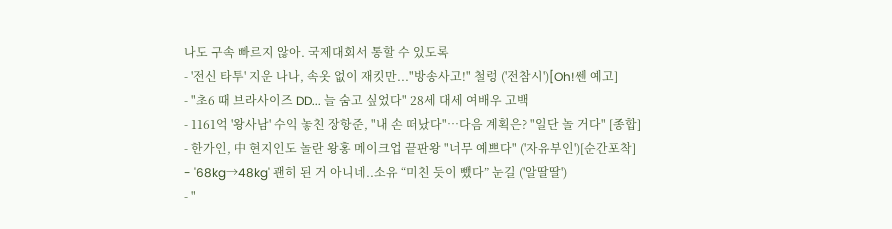나도 구속 빠르지 않아. 국제대회서 통할 수 있도록
- '전신 타투' 지운 나나, 속옷 없이 재킷만..."방송사고!" 철렁 ('전참시')[Oh!쎈 예고]
- "초6 때 브라사이즈 DD... 늘 숨고 싶었다" 28세 대세 여배우 고백
- 1161억 '왕사남' 수익 놓친 장항준, "내 손 떠났다"…다음 계획은? "일단 놀 거다" [종합]
- 한가인, 中 현지인도 놀란 왕홍 메이크업 끝판왕 "너무 예쁘다" ('자유부인')[순간포착]
- '68kg→48kg' 괜히 된 거 아니네..소유 “미친 듯이 뺐다” 눈길 ('알딸딸')
- "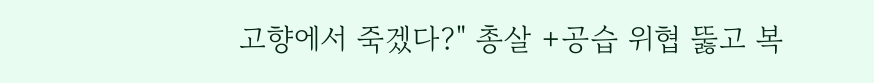고향에서 죽겠다?" 총살 +공습 위협 뚫고 복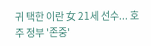귀 택한 이란 女 21세 선수... 호주 정부 '존중'